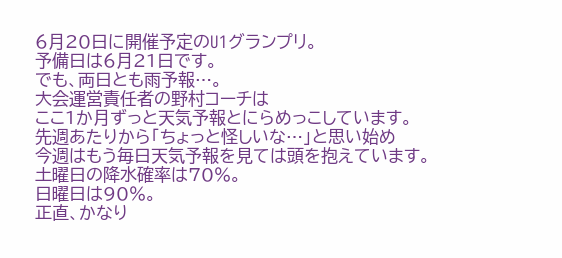6月20日に開催予定のU1グランプリ。
予備日は6月21日です。
でも、両日とも雨予報…。
大会運営責任者の野村コーチは
ここ1か月ずっと天気予報とにらめっこしています。
先週あたりから「ちょっと怪しいな…」と思い始め
今週はもう毎日天気予報を見ては頭を抱えています。
土曜日の降水確率は70%。
日曜日は90%。
正直、かなり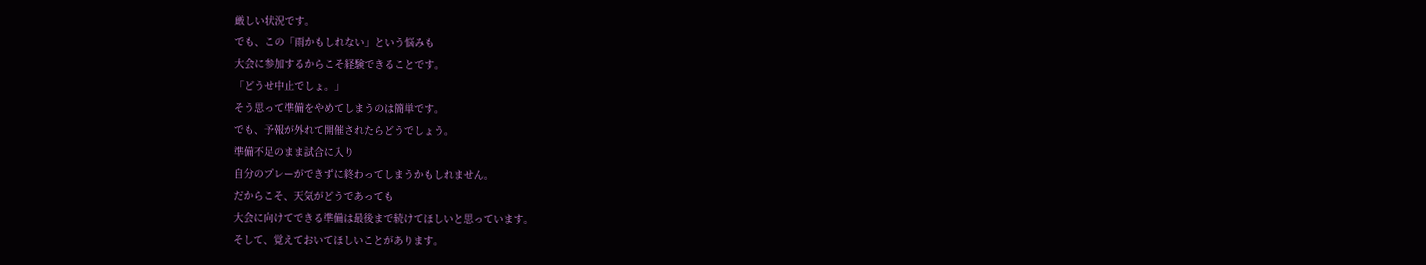厳しい状況です。
でも、この「雨かもしれない」という悩みも
大会に参加するからこそ経験できることです。
「どうせ中止でしょ。」
そう思って準備をやめてしまうのは簡単です。
でも、予報が外れて開催されたらどうでしょう。
準備不足のまま試合に入り
自分のプレーができずに終わってしまうかもしれません。
だからこそ、天気がどうであっても
大会に向けてできる準備は最後まで続けてほしいと思っています。
そして、覚えておいてほしいことがあります。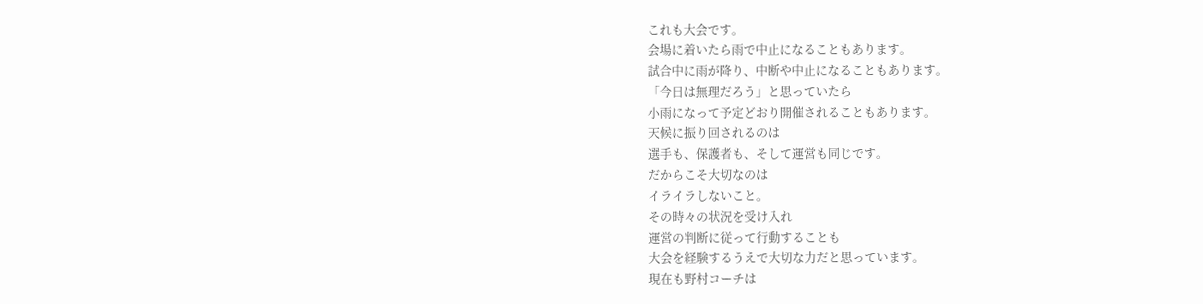これも大会です。
会場に着いたら雨で中止になることもあります。
試合中に雨が降り、中断や中止になることもあります。
「今日は無理だろう」と思っていたら
小雨になって予定どおり開催されることもあります。
天候に振り回されるのは
選手も、保護者も、そして運営も同じです。
だからこそ大切なのは
イライラしないこと。
その時々の状況を受け入れ
運営の判断に従って行動することも
大会を経験するうえで大切な力だと思っています。
現在も野村コーチは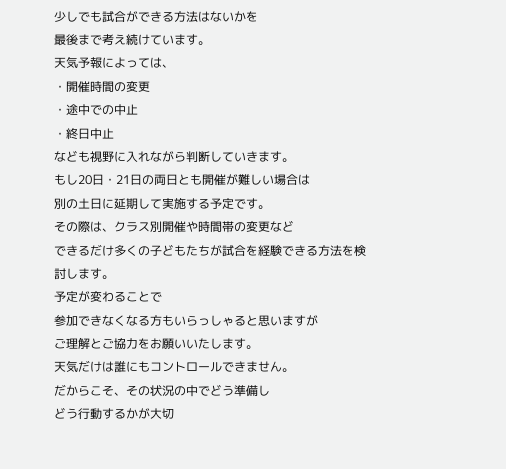少しでも試合ができる方法はないかを
最後まで考え続けています。
天気予報によっては、
・開催時間の変更
・途中での中止
・終日中止
なども視野に入れながら判断していきます。
もし20日・21日の両日とも開催が難しい場合は
別の土日に延期して実施する予定です。
その際は、クラス別開催や時間帯の変更など
できるだけ多くの子どもたちが試合を経験できる方法を検討します。
予定が変わることで
参加できなくなる方もいらっしゃると思いますが
ご理解とご協力をお願いいたします。
天気だけは誰にもコントロールできません。
だからこそ、その状況の中でどう準備し
どう行動するかが大切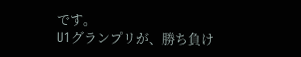です。
U1グランプリが、勝ち負け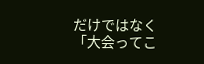だけではなく
「大会ってこ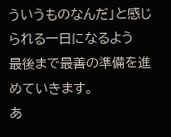ういうものなんだ」と感じられる一日になるよう
最後まで最善の準備を進めていきます。
あ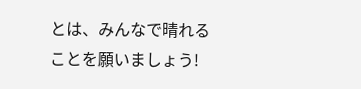とは、みんなで晴れることを願いましょう!